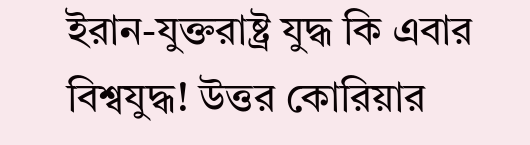ইরান-যুক্তরাষ্ট্র যুদ্ধ কি এবার বিশ্বযুদ্ধ! উত্তর কোরিয়ার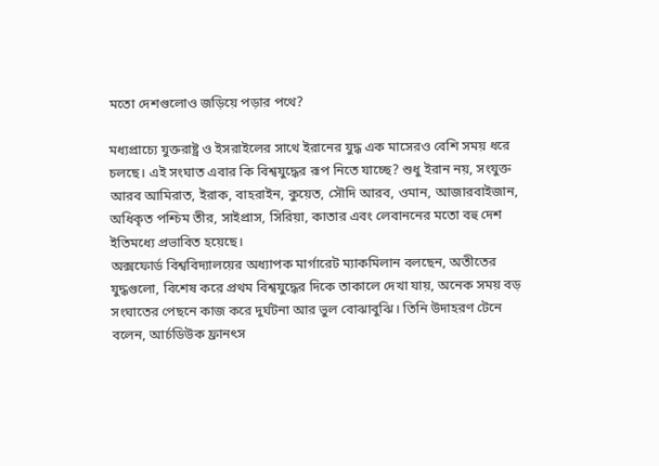মতো দেশগুলোও জড়িয়ে পড়ার পথে?

মধ্যপ্রাচ্যে যুক্তরাষ্ট্র ও ইসরাইলের সাথে ইরানের যুদ্ধ এক মাসেরও বেশি সময় ধরে চলছে। এই সংঘাত এবার কি বিশ্বযুদ্ধের রূপ নিতে যাচ্ছে? শুধু ইরান নয়, সংযুক্ত আরব আমিরাত, ইরাক, বাহরাইন, কুয়েত, সৌদি আরব, ওমান, আজারবাইজান, অধিকৃত পশ্চিম তীর, সাইপ্রাস, সিরিয়া, কাতার এবং লেবাননের মতো বহু দেশ ইতিমধ্যে প্রভাবিত হয়েছে।
অক্সফোর্ড বিশ্ববিদ্যালয়ের অধ্যাপক মার্গারেট ম্যাকমিলান বলছেন, অতীতের যুদ্ধগুলো, বিশেষ করে প্রথম বিশ্বযুদ্ধের দিকে তাকালে দেখা যায়, অনেক সময় বড় সংঘাতের পেছনে কাজ করে দুর্ঘটনা আর ভুল বোঝাবুঝি। তিনি উদাহরণ টেনে বলেন, আর্চডিউক ফ্রানৎস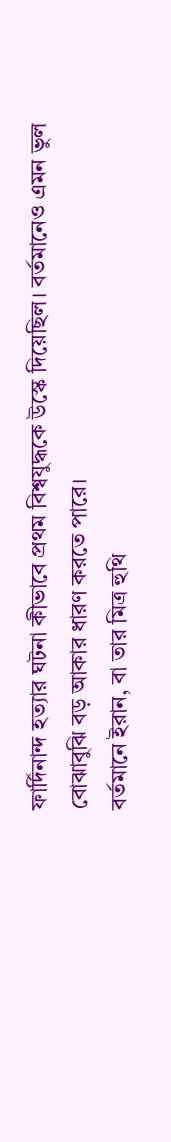ফার্দিনান্দ হত্যার ঘটনা কীভাবে প্রথম বিশ্বযুদ্ধকে উস্কে দিয়েছিল। বর্তমানেও এমন ভুল বোঝাবুঝি বড় আকার ধারণ করতে পারে।
বর্তমানে ইরান, বা তার মিত্র হুথি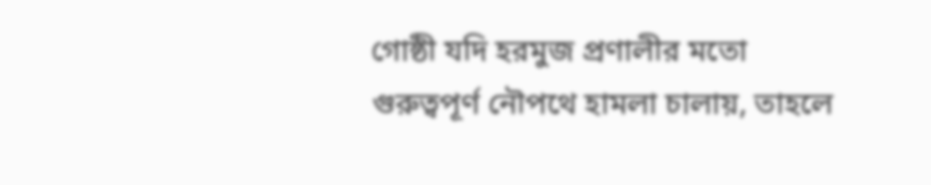গোষ্ঠী যদি হরমুজ প্রণালীর মতো গুরুত্বপূর্ণ নৌপথে হামলা চালায়, তাহলে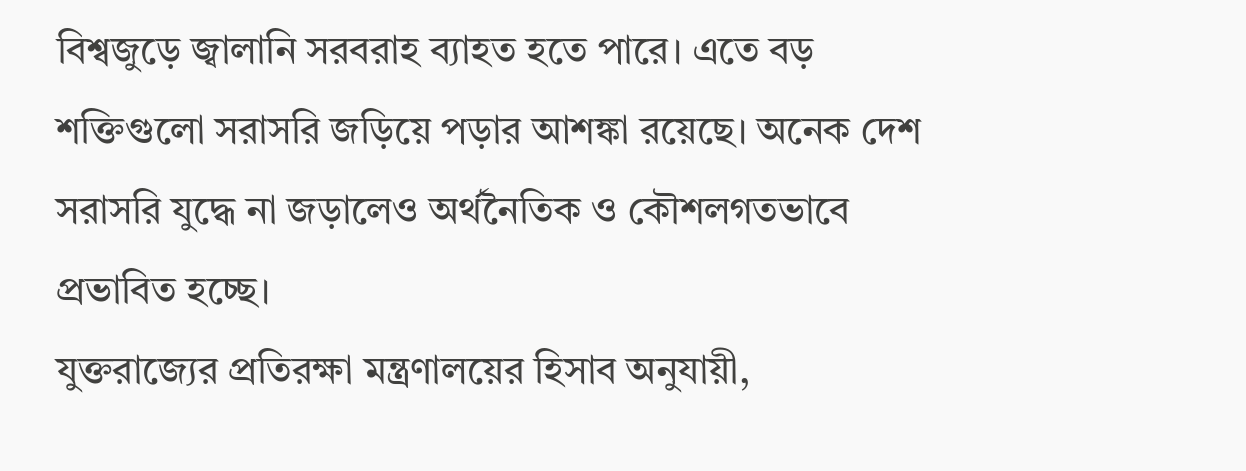বিশ্বজুড়ে জ্বালানি সরবরাহ ব্যাহত হতে পারে। এতে বড় শক্তিগুলো সরাসরি জড়িয়ে পড়ার আশঙ্কা রয়েছে। অনেক দেশ সরাসরি যুদ্ধে না জড়ালেও অর্থনৈতিক ও কৌশলগতভাবে প্রভাবিত হচ্ছে।
যুক্তরাজ্যের প্রতিরক্ষা মন্ত্রণালয়ের হিসাব অনুযায়ী,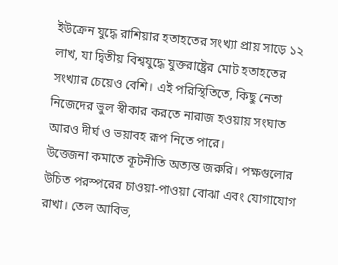ইউক্রেন যুদ্ধে রাশিয়ার হতাহতের সংখ্যা প্রায় সাড়ে ১২ লাখ, যা দ্বিতীয় বিশ্বযুদ্ধে যুক্তরাষ্ট্রের মোট হতাহতের সংখ্যার চেয়েও বেশি। এই পরিস্থিতিতে, কিছু নেতা নিজেদের ভুল স্বীকার করতে নারাজ হওয়ায় সংঘাত আরও দীর্ঘ ও ভয়াবহ রূপ নিতে পারে।
উত্তেজনা কমাতে কূটনীতি অত্যন্ত জরুরি। পক্ষগুলোর উচিত পরস্পরের চাওয়া-পাওয়া বোঝা এবং যোগাযোগ রাখা। তেল আবিভ,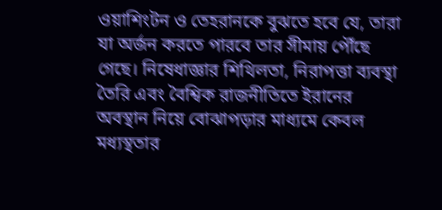ওয়াশিংটন ও তেহরানকে বুঝতে হবে যে, তারা যা অর্জন করতে পারবে তার সীমায় পৌঁছে গেছে। নিষেধাজ্ঞার শিথিলতা, নিরাপত্তা ব্যবস্থা তৈরি এবং বৈশ্বিক রাজনীতিতে ইরানের অবস্থান নিয়ে বোঝাপড়ার মাধ্যমে কেবল মধ্যস্থতার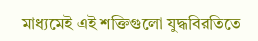মাধ্যমেই এই শক্তিগুলো যুদ্ধবিরতিতে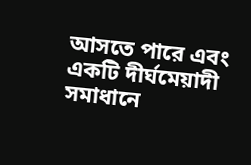আসতে পারে এবং একটি দীর্ঘমেয়াদী সমাধানে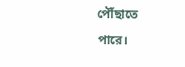পৌঁছাতে পারে।